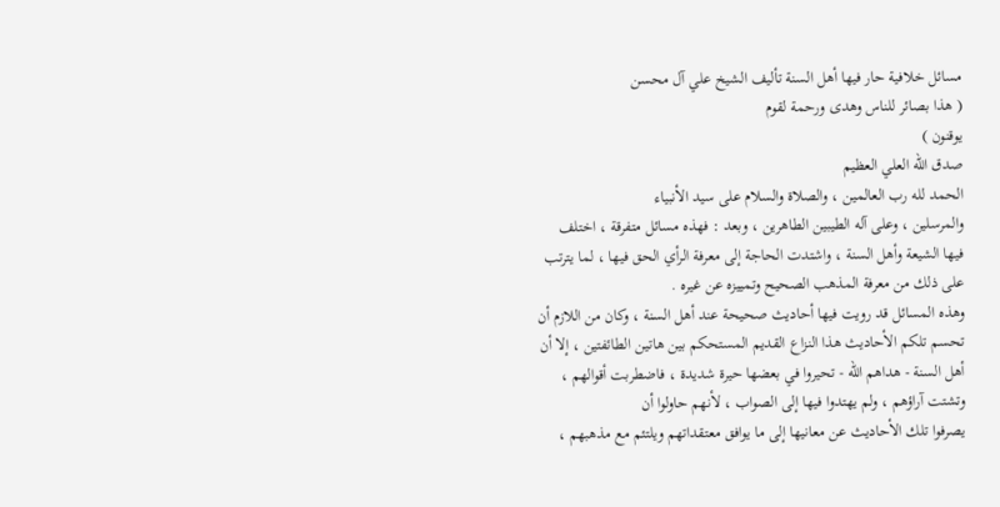مسائل خلافية حار فيها أهل السنة تأليف الشيخ علي آل محسن
( هذا بصائر للناس وهدى ورحمة لقوم
يوقنون )
صدق الله العلي العظيم
الحمد لله رب العالمين ، والصلاة والسلام على سيد الأنبياء
والمرسلين ، وعلى آله الطيبين الطاهرين ، وبعد : فهذه مسائل متفرقة ، اختلف
فيها الشيعة وأهل السنة ، واشتدت الحاجة إلى معرفة الرأي الحق فيها ، لما يترتب
على ذلك من معرفة المذهب الصحيح وتمييزه عن غيره .
وهذه المسائل قد رويت فيها أحاديث صحيحة عند أهل السنة ، وكان من اللازم أن
تحسم تلكم الأحاديث هذا النزاع القديم المستحكم بين هاتين الطائفتين ، إلا أن
أهل السنة - هداهم الله - تحيروا في بعضها حيرة شديدة ، فاضطربت أقوالهم ،
وتشتت آراؤهم ، ولم يهتدوا فيها إلى الصواب ، لأنهم حاولوا أن
يصرفوا تلك الأحاديث عن معانيها إلى ما يوافق معتقداتهم ويلتئم مع مذهبهم ،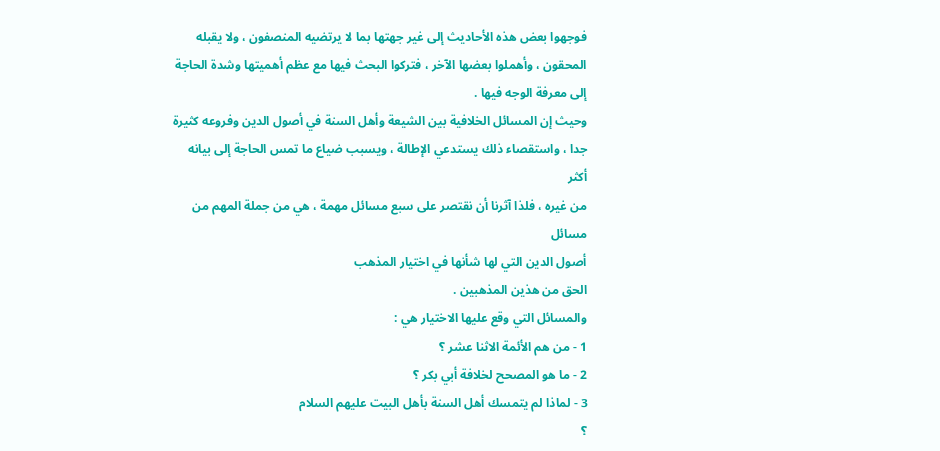فوجهوا بعض هذه الأحاديث إلى غير جهتها بما لا يرتضيه المنصفون ، ولا يقبله
المحقون ، وأهملوا بعضها الآخر ، فتركوا البحث فيها مع عظم أهميتها وشدة الحاجة
إلى معرفة الوجه فيها .
وحيث إن المسائل الخلافية بين الشيعة وأهل السنة في أصول الدين وفروعه كثيرة
جدا ، واستقصاء ذلك يستدعي الإطالة ، ويسبب ضياع ما تمس الحاجة إلى بيانه أكثر
من غيره ، فلذا آثرنا أن نقتصر على سبع مسائل مهمة ، هي من جملة المهم من مسائل
أصول الدين التي لها شأنها في اختيار المذهب
الحق من هذين المذهبين .
والمسائل التي وقع عليها الاختيار هي :
1 - من هم الأئمة الاثنا عشر ؟
2 - ما هو المصحح لخلافة أبي بكر ؟
3 - لماذا لم يتمسك أهل السنة بأهل البيت عليهم السلام
؟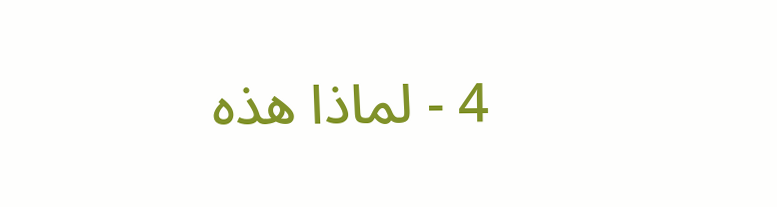4 - لماذا هذه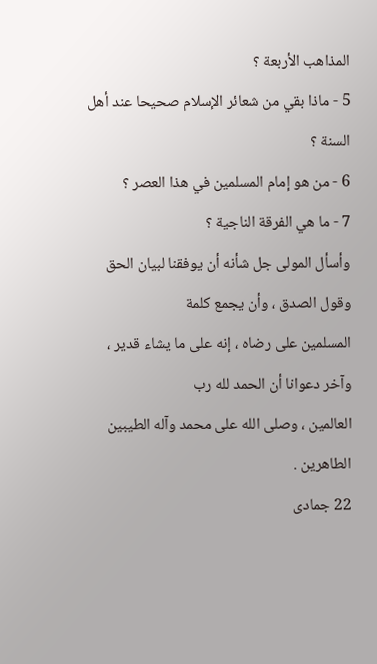المذاهب الأربعة ؟
5 - ماذا بقي من شعائر الإسلام صحيحا عند أهل السنة ؟
6 - من هو إمام المسلمين في هذا العصر ؟
7 - ما هي الفرقة الناجية ؟
وأسأل المولى جل شأنه أن يوفقنا لبيان الحق وقول الصدق ، وأن يجمع كلمة
المسلمين على رضاه ، إنه على ما يشاء قدير ، وآخر دعوانا أن الحمد لله رب
العالمين ، وصلى الله على محمد وآله الطيبين الطاهرين .
22 جمادى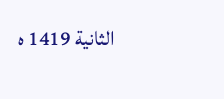الثانية 1419 ه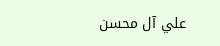علي آل محسن